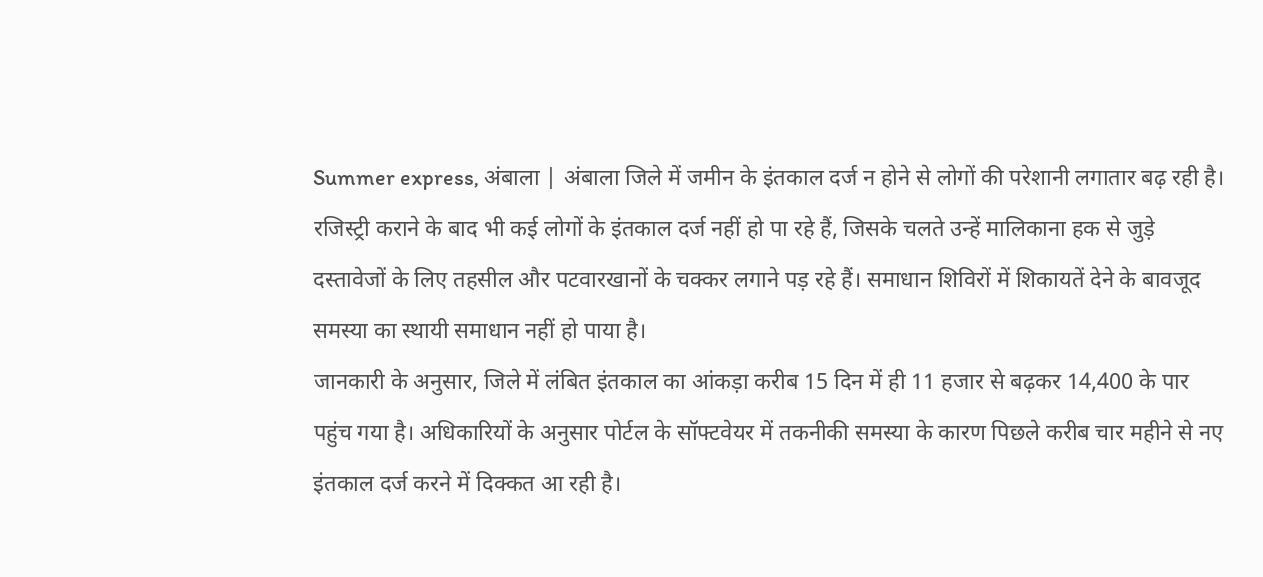Summer express, अंबाला | अंबाला जिले में जमीन के इंतकाल दर्ज न होने से लोगों की परेशानी लगातार बढ़ रही है। रजिस्ट्री कराने के बाद भी कई लोगों के इंतकाल दर्ज नहीं हो पा रहे हैं, जिसके चलते उन्हें मालिकाना हक से जुड़े दस्तावेजों के लिए तहसील और पटवारखानों के चक्कर लगाने पड़ रहे हैं। समाधान शिविरों में शिकायतें देने के बावजूद समस्या का स्थायी समाधान नहीं हो पाया है।
जानकारी के अनुसार, जिले में लंबित इंतकाल का आंकड़ा करीब 15 दिन में ही 11 हजार से बढ़कर 14,400 के पार पहुंच गया है। अधिकारियों के अनुसार पोर्टल के सॉफ्टवेयर में तकनीकी समस्या के कारण पिछले करीब चार महीने से नए इंतकाल दर्ज करने में दिक्कत आ रही है।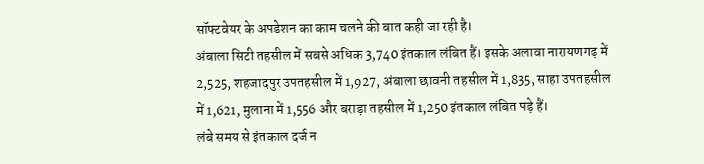सॉफ्टवेयर के अपडेशन का काम चलने की बात कही जा रही है।
अंबाला सिटी तहसील में सबसे अधिक 3,740 इंतकाल लंबित हैं। इसके अलावा नारायणगढ़ में 2,525, शहजादपुर उपतहसील में 1,927, अंबाला छावनी तहसील में 1,835, साहा उपतहसील में 1,621, मुलाना में 1,556 और बराड़ा तहसील में 1,250 इंतकाल लंबित पड़े हैं।
लंबे समय से इंतकाल दर्ज न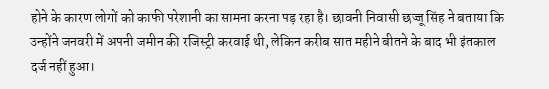होने के कारण लोगों को काफी परेशानी का सामना करना पड़ रहा है। छावनी निवासी छज्जू सिंह ने बताया कि उन्होंने जनवरी में अपनी जमीन की रजिस्ट्री करवाई थी, लेकिन करीब सात महीने बीतने के बाद भी इंतकाल दर्ज नहीं हुआ।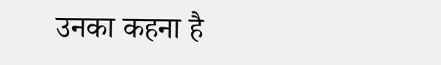उनका कहना है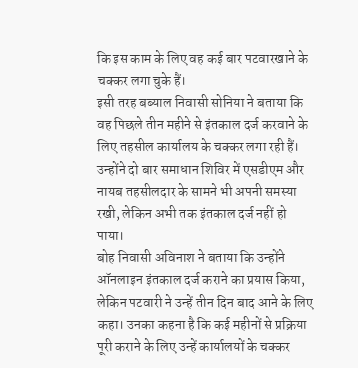कि इस काम के लिए वह कई बार पटवारखाने के चक्कर लगा चुके हैं।
इसी तरह बब्याल निवासी सोनिया ने बताया कि वह पिछले तीन महीने से इंतकाल दर्ज करवाने के लिए तहसील कार्यालय के चक्कर लगा रही हैं। उन्होंने दो बार समाधान शिविर में एसडीएम और नायब तहसीलदार के सामने भी अपनी समस्या रखी, लेकिन अभी तक इंतकाल दर्ज नहीं हो पाया।
बोह निवासी अविनाश ने बताया कि उन्होंने ऑनलाइन इंतकाल दर्ज कराने का प्रयास किया, लेकिन पटवारी ने उन्हें तीन दिन बाद आने के लिए कहा। उनका कहना है कि कई महीनों से प्रक्रिया पूरी कराने के लिए उन्हें कार्यालयों के चक्कर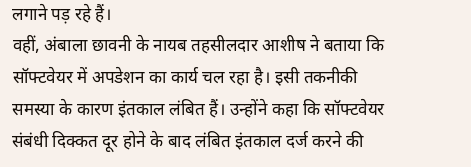लगाने पड़ रहे हैं।
वहीं, अंबाला छावनी के नायब तहसीलदार आशीष ने बताया कि सॉफ्टवेयर में अपडेशन का कार्य चल रहा है। इसी तकनीकी समस्या के कारण इंतकाल लंबित हैं। उन्होंने कहा कि सॉफ्टवेयर संबंधी दिक्कत दूर होने के बाद लंबित इंतकाल दर्ज करने की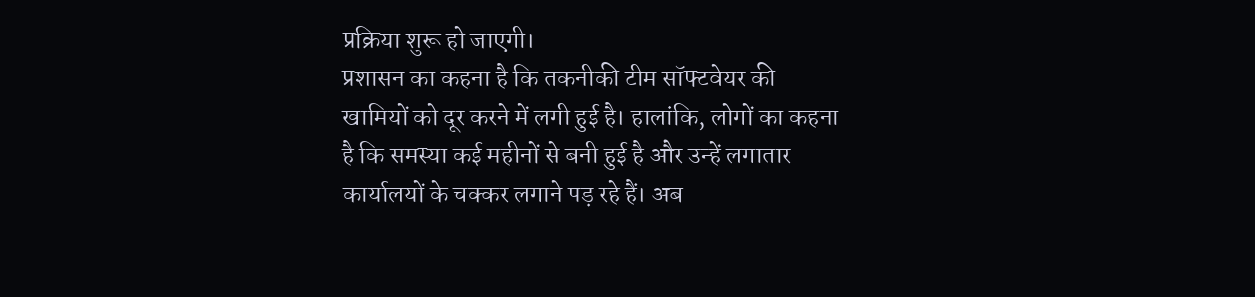प्रक्रिया शुरू हो जाएगी।
प्रशासन का कहना है कि तकनीकी टीम सॉफ्टवेयर की खामियों को दूर करने में लगी हुई है। हालांकि, लोगों का कहना है कि समस्या कई महीनों से बनी हुई है और उन्हें लगातार कार्यालयों के चक्कर लगाने पड़ रहे हैं। अब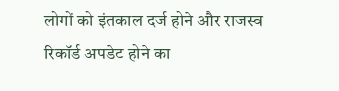लोगों को इंतकाल दर्ज होने और राजस्व रिकॉर्ड अपडेट होने का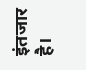इंतजार है।